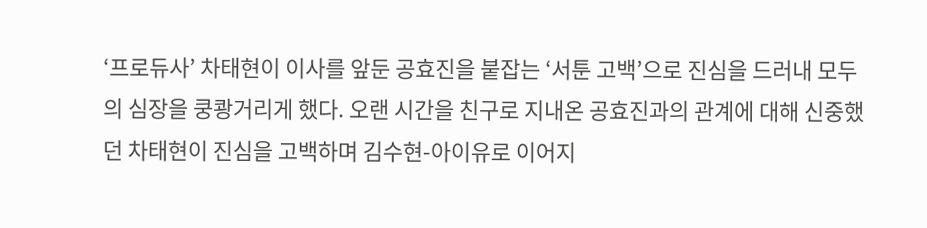‘프로듀사’ 차태현이 이사를 앞둔 공효진을 붙잡는 ‘서툰 고백’으로 진심을 드러내 모두의 심장을 쿵쾅거리게 했다. 오랜 시간을 친구로 지내온 공효진과의 관계에 대해 신중했던 차태현이 진심을 고백하며 김수현-아이유로 이어지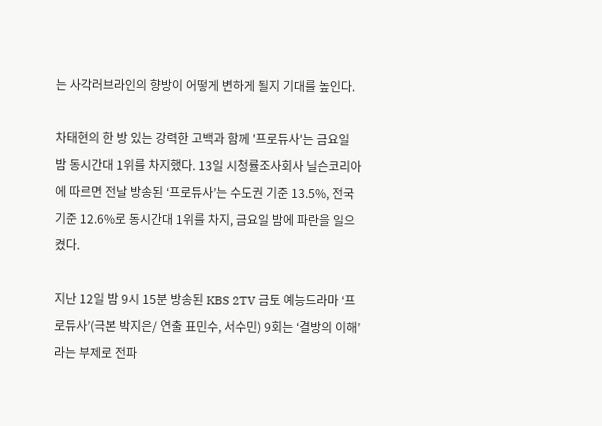는 사각러브라인의 향방이 어떻게 변하게 될지 기대를 높인다.

차태현의 한 방 있는 강력한 고백과 함께 '프로듀사'는 금요일 밤 동시간대 1위를 차지했다. 13일 시청률조사회사 닐슨코리아에 따르면 전날 방송된 ‘프로듀사’는 수도권 기준 13.5%, 전국 기준 12.6%로 동시간대 1위를 차지, 금요일 밤에 파란을 일으켰다.

지난 12일 밤 9시 15분 방송된 KBS 2TV 금토 예능드라마 ‘프로듀사’(극본 박지은/ 연출 표민수, 서수민) 9회는 ‘결방의 이해’라는 부제로 전파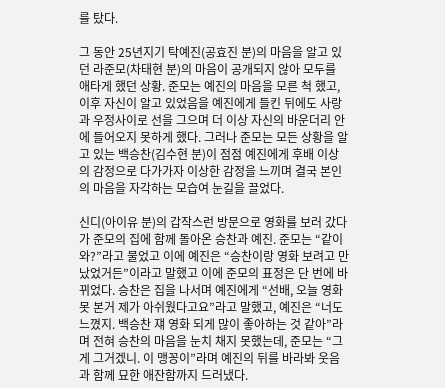를 탔다.

그 동안 25년지기 탁예진(공효진 분)의 마음을 알고 있던 라준모(차태현 분)의 마음이 공개되지 않아 모두를 애타게 했던 상황. 준모는 예진의 마음을 모른 척 했고, 이후 자신이 알고 있었음을 예진에게 들킨 뒤에도 사랑과 우정사이로 선을 그으며 더 이상 자신의 바운더리 안에 들어오지 못하게 했다. 그러나 준모는 모든 상황을 알고 있는 백승찬(김수현 분)이 점점 예진에게 후배 이상의 감정으로 다가가자 이상한 감정을 느끼며 결국 본인의 마음을 자각하는 모습여 눈길을 끌었다.

신디(아이유 분)의 갑작스런 방문으로 영화를 보러 갔다가 준모의 집에 함께 돌아온 승찬과 예진. 준모는 “같이 와?”라고 물었고 이에 예진은 “승찬이랑 영화 보려고 만났었거든”이라고 말했고 이에 준모의 표정은 단 번에 바뀌었다. 승찬은 집을 나서며 예진에게 “선배, 오늘 영화 못 본거 제가 아쉬웠다고요”라고 말했고, 예진은 “너도 느꼈지. 백승찬 쟤 영화 되게 많이 좋아하는 것 같아”라며 전혀 승찬의 마음을 눈치 채지 못했는데, 준모는 “그게 그거겠니. 이 맹꽁이”라며 예진의 뒤를 바라봐 웃음과 함께 묘한 애잔함까지 드러냈다.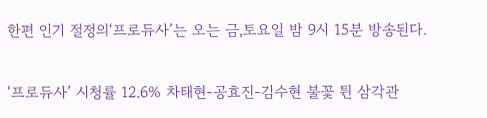한편 인기 절정의‘프로듀사’는 오는 금,토요일 밤 9시 15분 방송된다.

‘프로듀사’ 시청률 12.6% 차태현-공효진-김수현 불꽃 튄 삼각관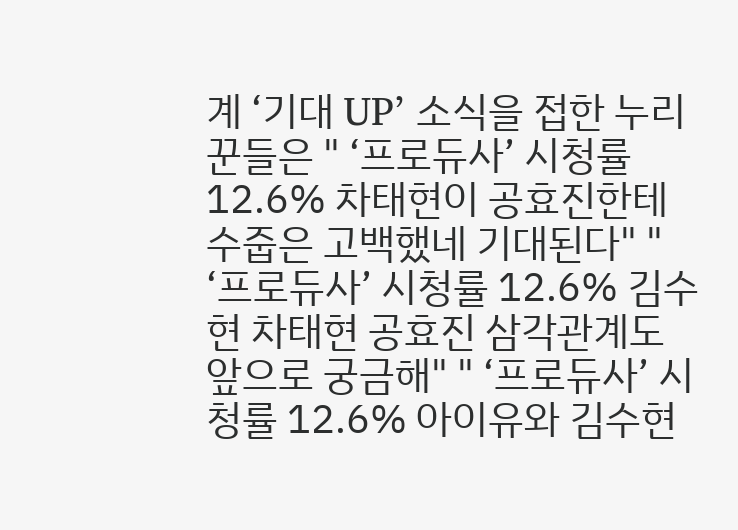계 ‘기대 UP’ 소식을 접한 누리꾼들은 " ‘프로듀사’ 시청률 12.6% 차태현이 공효진한테 수줍은 고백했네 기대된다" " ‘프로듀사’ 시청률 12.6% 김수현 차태현 공효진 삼각관계도 앞으로 궁금해" " ‘프로듀사’ 시청률 12.6% 아이유와 김수현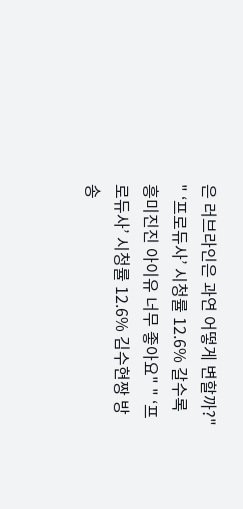은 러브라인은 과연 어떻게 변할까?" " ‘프로듀사’ 시청률 12.6% 갈수록 흥미진진 아이유 너무 좋아요" " ‘프로듀사’ 시청률 12.6% 김수현짱 방송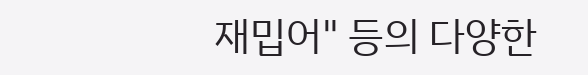재밉어" 등의 다양한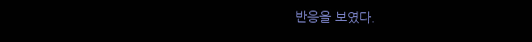반응을 보였다.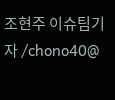조현주 이슈팀기자 /chono40@